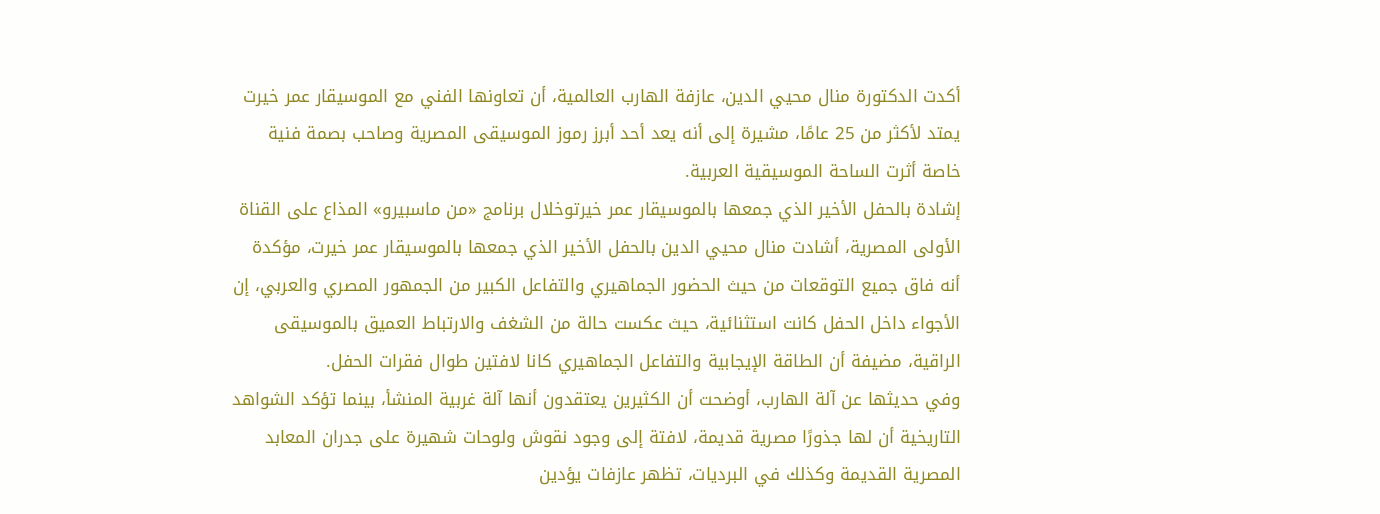أكدت الدكتورة منال محيي الدين، عازفة الهارب العالمية، أن تعاونها الفني مع الموسيقار عمر خيرت يمتد لأكثر من 25 عامًا، مشيرة إلى أنه يعد أحد أبرز رموز الموسيقى المصرية وصاحب بصمة فنية خاصة أثرت الساحة الموسيقية العربية.
إشادة بالحفل الأخير الذي جمعها بالموسيقار عمر خيرتوخلال برنامج «من ماسبيرو» المذاع على القناة الأولى المصرية، أشادت منال محيي الدين بالحفل الأخير الذي جمعها بالموسيقار عمر خيرت، مؤكدة أنه فاق جميع التوقعات من حيث الحضور الجماهيري والتفاعل الكبير من الجمهور المصري والعربي، إن الأجواء داخل الحفل كانت استثنائية، حيث عكست حالة من الشغف والارتباط العميق بالموسيقى الراقية، مضيفة أن الطاقة الإيجابية والتفاعل الجماهيري كانا لافتين طوال فقرات الحفل.
وفي حديثها عن آلة الهارب، أوضحت أن الكثيرين يعتقدون أنها آلة غربية المنشأ، بينما تؤكد الشواهد التاريخية أن لها جذورًا مصرية قديمة، لافتة إلى وجود نقوش ولوحات شهيرة على جدران المعابد المصرية القديمة وكذلك في البرديات، تظهر عازفات يؤدين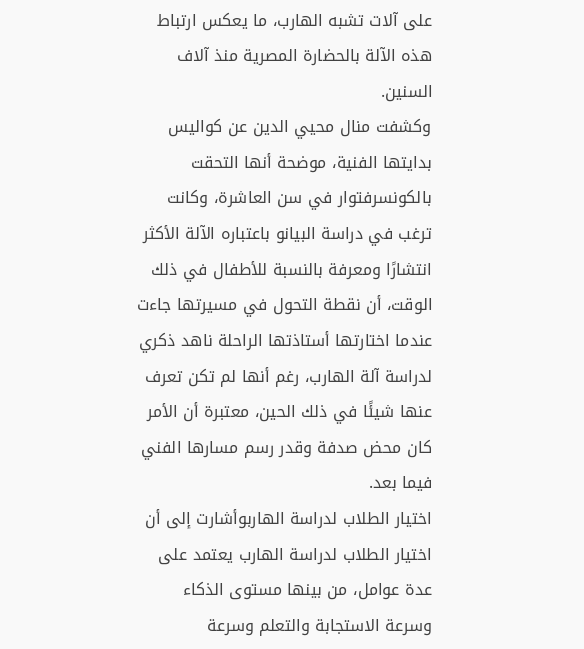على آلات تشبه الهارب، ما يعكس ارتباط هذه الآلة بالحضارة المصرية منذ آلاف السنين.
وكشفت منال محيي الدين عن كواليس بدايتها الفنية، موضحة أنها التحقت بالكونسرفتوار في سن العاشرة، وكانت ترغب في دراسة البيانو باعتباره الآلة الأكثر انتشارًا ومعرفة بالنسبة للأطفال في ذلك الوقت، أن نقطة التحول في مسيرتها جاءت عندما اختارتها أستاذتها الراحلة ناهد ذكري لدراسة آلة الهارب، رغم أنها لم تكن تعرف عنها شيئًا في ذلك الحين، معتبرة أن الأمر كان محض صدفة وقدر رسم مسارها الفني فيما بعد.
اختيار الطلاب لدراسة الهاربوأشارت إلى أن اختيار الطلاب لدراسة الهارب يعتمد على عدة عوامل، من بينها مستوى الذكاء وسرعة الاستجابة والتعلم وسرعة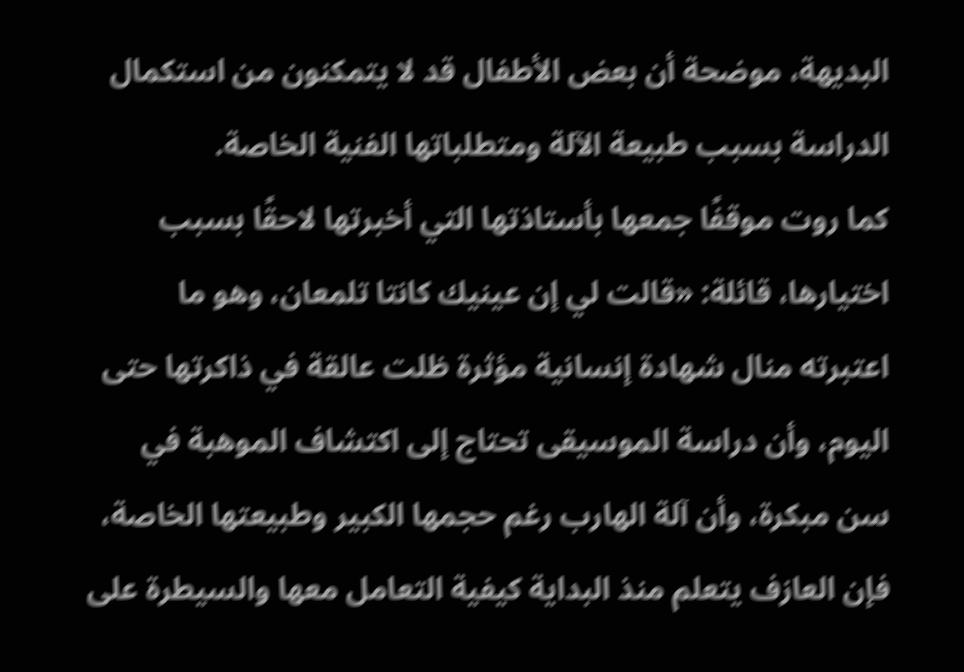البديهة، موضحة أن بعض الأطفال قد لا يتمكنون من استكمال الدراسة بسبب طبيعة الآلة ومتطلباتها الفنية الخاصة.
كما روت موقفًا جمعها بأستاذتها التي أخبرتها لاحقًا بسبب اختيارها، قائلة: «قالت لي إن عينيك كانتا تلمعان، وهو ما اعتبرته منال شهادة إنسانية مؤثرة ظلت عالقة في ذاكرتها حتى اليوم، وأن دراسة الموسيقى تحتاج إلى اكتشاف الموهبة في سن مبكرة، وأن آلة الهارب رغم حجمها الكبير وطبيعتها الخاصة، فإن العازف يتعلم منذ البداية كيفية التعامل معها والسيطرة على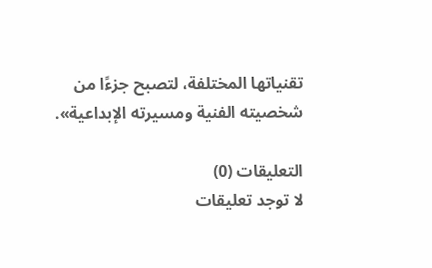تقنياتها المختلفة، لتصبح جزءًا من شخصيته الفنية ومسيرته الإبداعية».

التعليقات (0)
لا توجد تعليقات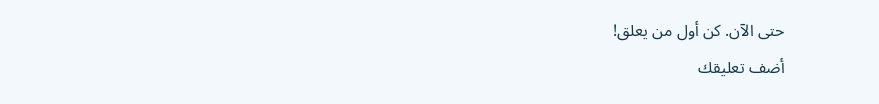حتى الآن. كن أول من يعلق!
أضف تعليقك